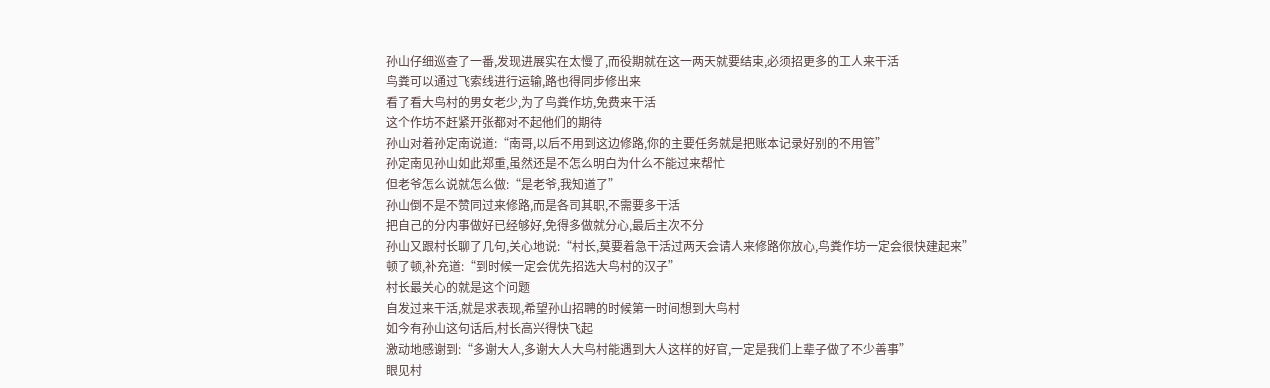孙山仔细巡查了一番,发现进展实在太慢了,而役期就在这一两天就要结束,必须招更多的工人来干活
鸟粪可以通过飞索线进行运输,路也得同步修出来
看了看大鸟村的男女老少,为了鸟粪作坊,免费来干活
这个作坊不赶紧开张都对不起他们的期待
孙山对着孙定南说道:“南哥,以后不用到这边修路,你的主要任务就是把账本记录好别的不用管”
孙定南见孙山如此郑重,虽然还是不怎么明白为什么不能过来帮忙
但老爷怎么说就怎么做:“是老爷,我知道了”
孙山倒不是不赞同过来修路,而是各司其职,不需要多干活
把自己的分内事做好已经够好,免得多做就分心,最后主次不分
孙山又跟村长聊了几句,关心地说:“村长,莫要着急干活过两天会请人来修路你放心,鸟粪作坊一定会很快建起来”
顿了顿,补充道:“到时候一定会优先招选大鸟村的汉子”
村长最关心的就是这个问题
自发过来干活,就是求表现,希望孙山招聘的时候第一时间想到大鸟村
如今有孙山这句话后,村长高兴得快飞起
激动地感谢到:“多谢大人,多谢大人大鸟村能遇到大人这样的好官,一定是我们上辈子做了不少善事”
眼见村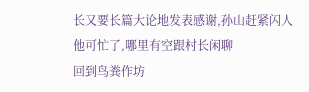长又要长篇大论地发表感谢,孙山赶紧闪人
他可忙了,哪里有空跟村长闲聊
回到鸟粪作坊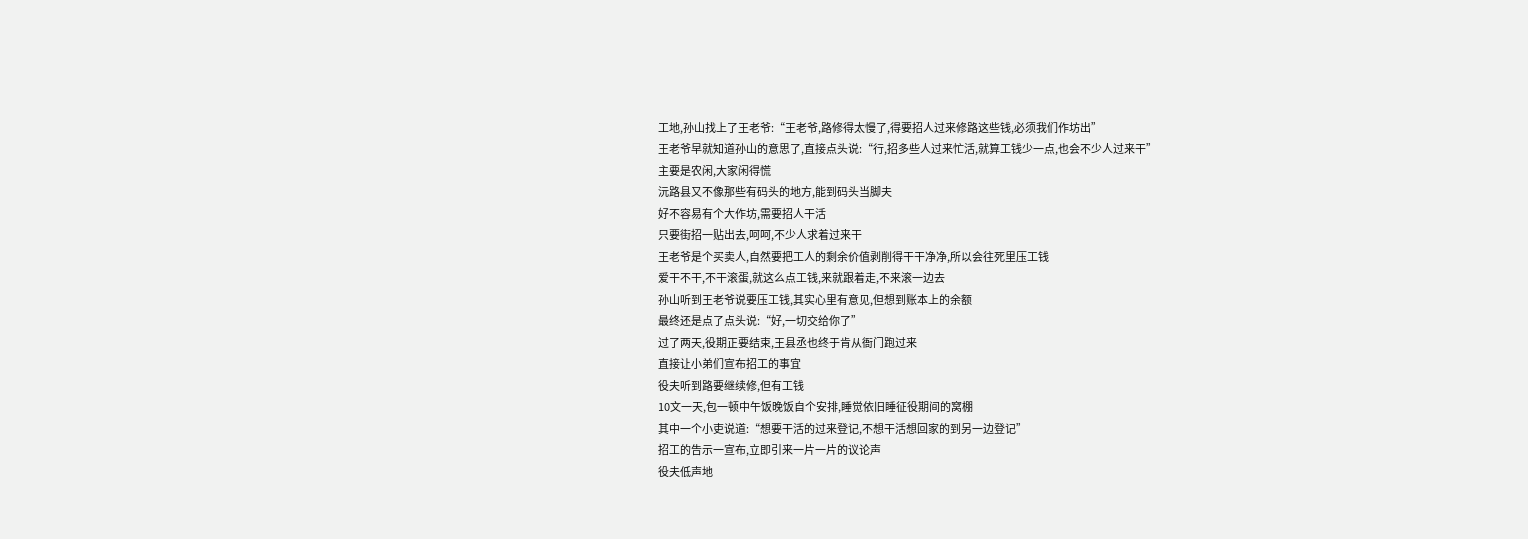工地,孙山找上了王老爷:“王老爷,路修得太慢了,得要招人过来修路这些钱,必须我们作坊出”
王老爷早就知道孙山的意思了,直接点头说:“行,招多些人过来忙活,就算工钱少一点,也会不少人过来干”
主要是农闲,大家闲得慌
沅路县又不像那些有码头的地方,能到码头当脚夫
好不容易有个大作坊,需要招人干活
只要街招一贴出去,呵呵,不少人求着过来干
王老爷是个买卖人,自然要把工人的剩余价值剥削得干干净净,所以会往死里压工钱
爱干不干,不干滚蛋,就这么点工钱,来就跟着走,不来滚一边去
孙山听到王老爷说要压工钱,其实心里有意见,但想到账本上的余额
最终还是点了点头说:“好,一切交给你了”
过了两天,役期正要结束,王县丞也终于肯从衙门跑过来
直接让小弟们宣布招工的事宜
役夫听到路要继续修,但有工钱
10文一天,包一顿中午饭晚饭自个安排,睡觉依旧睡征役期间的窝棚
其中一个小吏说道:“想要干活的过来登记,不想干活想回家的到另一边登记”
招工的告示一宣布,立即引来一片一片的议论声
役夫低声地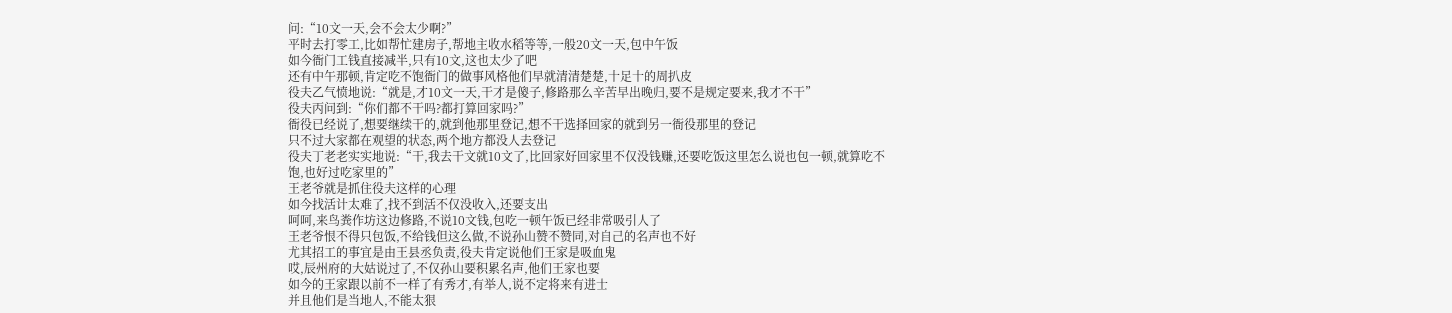问:“10文一天,会不会太少啊?”
平时去打零工,比如帮忙建房子,帮地主收水稻等等,一般20文一天,包中午饭
如今衙门工钱直接减半,只有10文,这也太少了吧
还有中午那顿,肯定吃不饱衙门的做事风格他们早就清清楚楚,十足十的周扒皮
役夫乙气愤地说:“就是,才10文一天,干才是傻子,修路那么辛苦早出晚归,要不是规定要来,我才不干”
役夫丙问到:“你们都不干吗?都打算回家吗?”
衙役已经说了,想要继续干的,就到他那里登记,想不干选择回家的就到另一衙役那里的登记
只不过大家都在观望的状态,两个地方都没人去登记
役夫丁老老实实地说:“干,我去干文就10文了,比回家好回家里不仅没钱赚,还要吃饭这里怎么说也包一顿,就算吃不饱,也好过吃家里的”
王老爷就是抓住役夫这样的心理
如今找活计太难了,找不到活不仅没收入,还要支出
呵呵,来鸟粪作坊这边修路,不说10文钱,包吃一顿午饭已经非常吸引人了
王老爷恨不得只包饭,不给钱但这么做,不说孙山赞不赞同,对自己的名声也不好
尤其招工的事宜是由王县丞负责,役夫肯定说他们王家是吸血鬼
哎,辰州府的大姑说过了,不仅孙山要积累名声,他们王家也要
如今的王家跟以前不一样了有秀才,有举人,说不定将来有进士
并且他们是当地人,不能太狠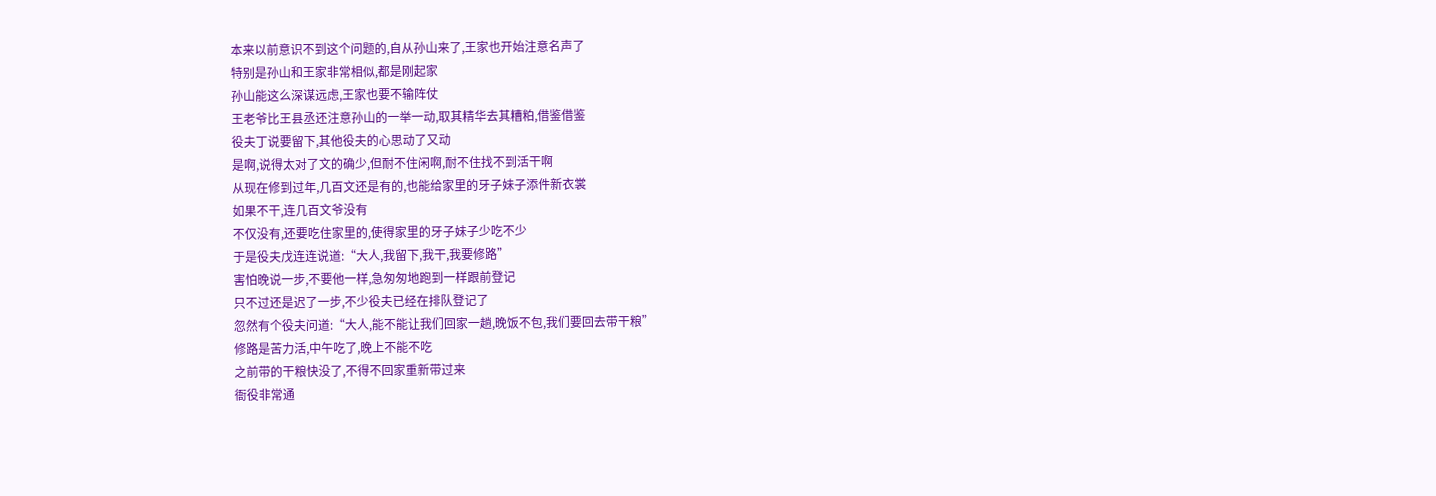本来以前意识不到这个问题的,自从孙山来了,王家也开始注意名声了
特别是孙山和王家非常相似,都是刚起家
孙山能这么深谋远虑,王家也要不输阵仗
王老爷比王县丞还注意孙山的一举一动,取其精华去其糟粕,借鉴借鉴
役夫丁说要留下,其他役夫的心思动了又动
是啊,说得太对了文的确少,但耐不住闲啊,耐不住找不到活干啊
从现在修到过年,几百文还是有的,也能给家里的牙子妹子添件新衣裳
如果不干,连几百文爷没有
不仅没有,还要吃住家里的,使得家里的牙子妹子少吃不少
于是役夫戊连连说道:“大人,我留下,我干,我要修路”
害怕晚说一步,不要他一样,急匆匆地跑到一样跟前登记
只不过还是迟了一步,不少役夫已经在排队登记了
忽然有个役夫问道:“大人,能不能让我们回家一趟,晚饭不包,我们要回去带干粮”
修路是苦力活,中午吃了,晚上不能不吃
之前带的干粮快没了,不得不回家重新带过来
衙役非常通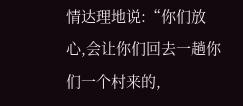情达理地说:“你们放心,会让你们回去一趟你们一个村来的,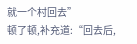就一个村回去”
顿了顿,补充道:“回去后,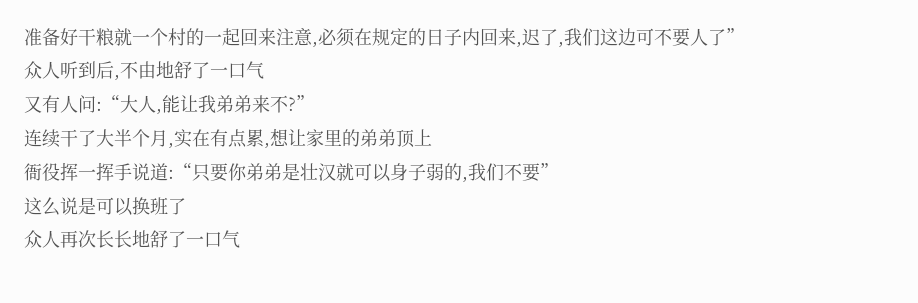准备好干粮就一个村的一起回来注意,必须在规定的日子内回来,迟了,我们这边可不要人了”
众人听到后,不由地舒了一口气
又有人问:“大人,能让我弟弟来不?”
连续干了大半个月,实在有点累,想让家里的弟弟顶上
衙役挥一挥手说道:“只要你弟弟是壮汉就可以身子弱的,我们不要”
这么说是可以换班了
众人再次长长地舒了一口气